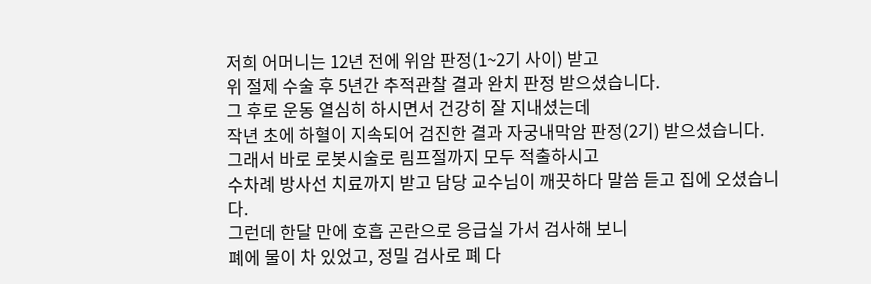저희 어머니는 12년 전에 위암 판정(1~2기 사이) 받고
위 절제 수술 후 5년간 추적관찰 결과 완치 판정 받으셨습니다.
그 후로 운동 열심히 하시면서 건강히 잘 지내셨는데
작년 초에 하혈이 지속되어 검진한 결과 자궁내막암 판정(2기) 받으셨습니다.
그래서 바로 로봇시술로 림프절까지 모두 적출하시고
수차례 방사선 치료까지 받고 담당 교수님이 깨끗하다 말씀 듣고 집에 오셨습니다.
그런데 한달 만에 호흡 곤란으로 응급실 가서 검사해 보니
폐에 물이 차 있었고, 정밀 검사로 폐 다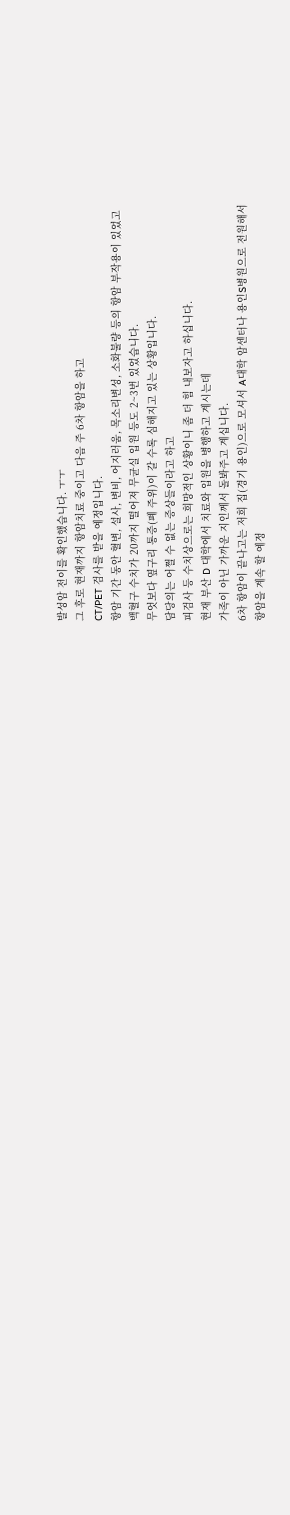발성암 전이를 확인했습니다. ㅜㅜ
그 후로 현재까지 항암치료 중이고 다음 주 6차 항암을 하고
CT/PET 검사를 받을 예정입니다.
항암 기간 동안 혈변, 설사, 변비, 어지러움, 목소리변성, 소화불량 등의 항암 부작용이 있었고
백혈구 수치가 20까지 떨어져 무균실 입원 등도 2~3번 있었습니다.
무엇보다 옆구리 통증(폐 주위)이 갈 수록 심해지고 있는 상황입니다.
담당의는 어쩔 수 없는 증상들이라고 하고
피검사 등 수치상으로는 희망적인 상황이니 좀 더 힘 내보자고 하십니다.
현재 부산 D 대학에서 치료와 입원을 병행하고 계시는데
가족이 아닌 가까운 지인께서 돌봐주고 계십니다.
6차 항암이 끝나고는 저희 집(경기 용인)으로 모셔서 A대학 암센터나 용인S병원으로 전원해서
항암을 계속 할 예정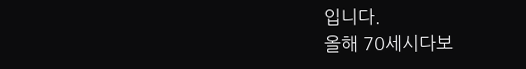입니다.
올해 70세시다보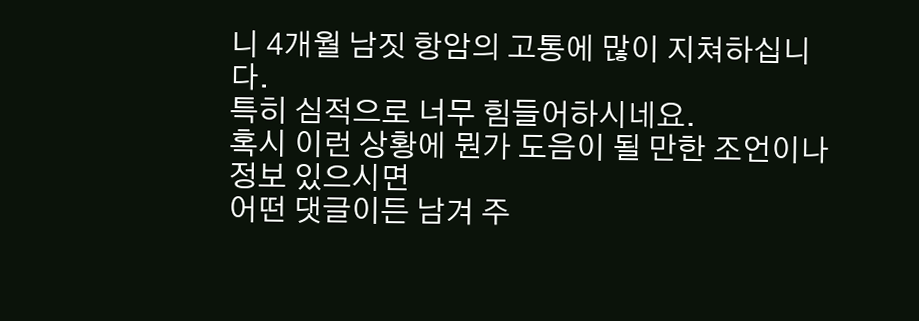니 4개월 남짓 항암의 고통에 많이 지쳐하십니다.
특히 심적으로 너무 힘들어하시네요.
혹시 이런 상황에 뭔가 도음이 될 만한 조언이나 정보 있으시면
어떤 댓글이든 남겨 주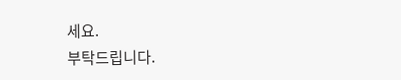세요.
부탁드립니다.